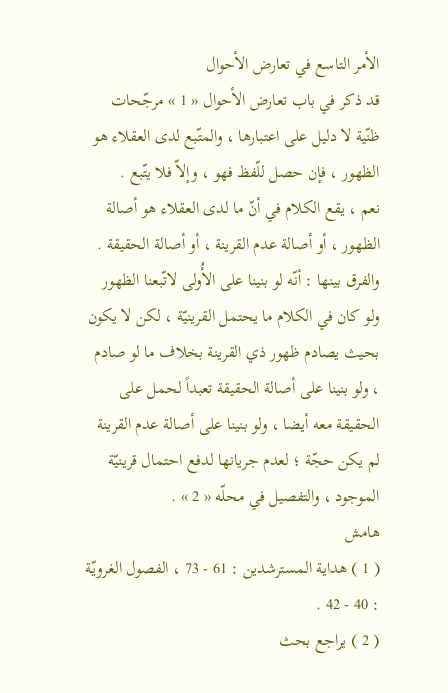الأمر التاسع في تعارض الأحوال
قد ذكر في باب تعارض الأحوال « 1 » مرجّحات ظنّية لا دليل على اعتبارها ، والمتّبع لدى العقلاء هو الظهور ، فإن حصل للّفظ فهو ، وإلاّ فلا يتّبع .
نعم ، يقع الكلام في أنّ ما لدى العقلاء هو أصالة الظهور ، أو أصالة عدم القرينة ، أو أصالة الحقيقة . والفرق بينها : أنّه لو بنينا على الأُولى لاتّبعنا الظهور ولو كان في الكلام ما يحتمل القرينيّة ، لكن لا يكون بحيث يصادم ظهور ذي القرينة بخلاف ما لو صادم ، ولو بنينا على أصالة الحقيقة تعبداً لحمل على الحقيقة معه أيضا ، ولو بنينا على أصالة عدم القرينة لم يكن حجّة ؛ لعدم جريانها لدفع احتمال قرينيّة الموجود ، والتفصيل في محلّه « 2 » .
هامش
( 1 ) هداية المسترشدين : 61 - 73 ، الفصول الغرويّة : 40 - 42 .
( 2 ) يراجع بحث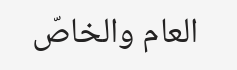العام والخاصّ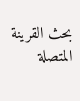بحث القرينة المتصلة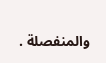والمنفصلة .